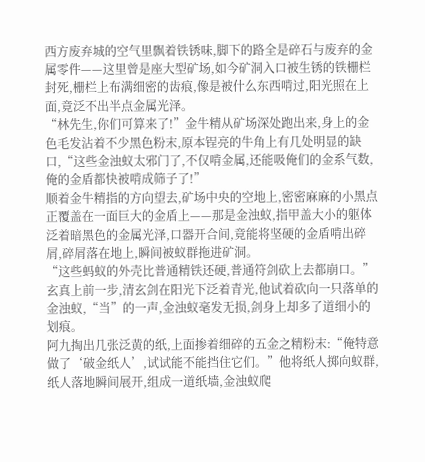西方废弃城的空气里飘着铁锈味,脚下的路全是碎石与废弃的金属零件——这里曾是座大型矿场,如今矿洞入口被生锈的铁栅栏封死,栅栏上布满细密的齿痕,像是被什么东西啃过,阳光照在上面,竟泛不出半点金属光泽。
“林先生,你们可算来了!”金牛精从矿场深处跑出来,身上的金色毛发沾着不少黑色粉末,原本锃亮的牛角上有几处明显的缺口,“这些金浊蚁太邪门了,不仅啃金属,还能吸俺们的金系气数,俺的金盾都快被啃成筛子了!”
顺着金牛精指的方向望去,矿场中央的空地上,密密麻麻的小黑点正覆盖在一面巨大的金盾上——那是金浊蚁,指甲盖大小的躯体泛着暗黑色的金属光泽,口器开合间,竟能将坚硬的金盾啃出碎屑,碎屑落在地上,瞬间被蚁群拖进矿洞。
“这些蚂蚁的外壳比普通精铁还硬,普通符剑砍上去都崩口。”玄真上前一步,清玄剑在阳光下泛着青光,他试着砍向一只落单的金浊蚁,“当”的一声,金浊蚁毫发无损,剑身上却多了道细小的划痕。
阿九掏出几张泛黄的纸,上面掺着细碎的五金之精粉末:“俺特意做了‘破金纸人’,试试能不能挡住它们。”他将纸人掷向蚁群,纸人落地瞬间展开,组成一道纸墙,金浊蚁爬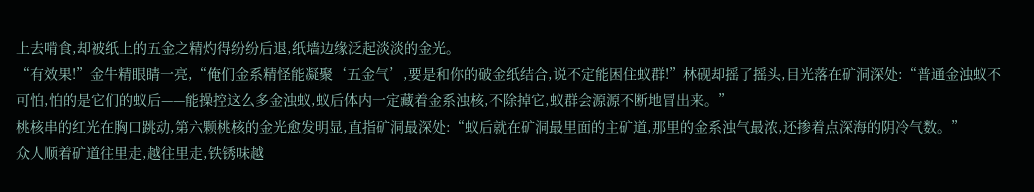上去啃食,却被纸上的五金之精灼得纷纷后退,纸墙边缘泛起淡淡的金光。
“有效果!”金牛精眼睛一亮,“俺们金系精怪能凝聚‘五金气’,要是和你的破金纸结合,说不定能困住蚁群!”林砚却摇了摇头,目光落在矿洞深处:“普通金浊蚁不可怕,怕的是它们的蚁后——能操控这么多金浊蚁,蚁后体内一定藏着金系浊核,不除掉它,蚁群会源源不断地冒出来。”
桃核串的红光在胸口跳动,第六颗桃核的金光愈发明显,直指矿洞最深处:“蚁后就在矿洞最里面的主矿道,那里的金系浊气最浓,还掺着点深海的阴冷气数。”
众人顺着矿道往里走,越往里走,铁锈味越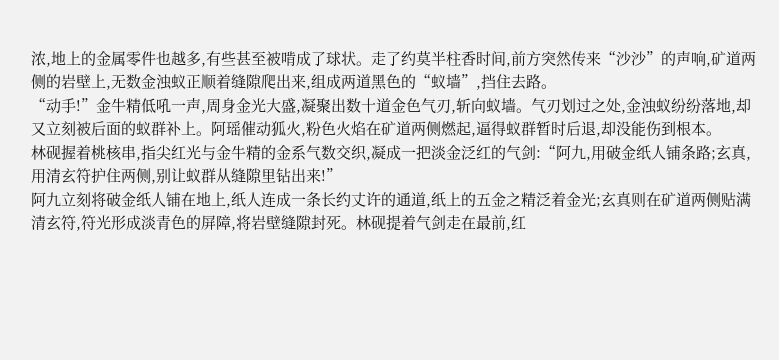浓,地上的金属零件也越多,有些甚至被啃成了球状。走了约莫半柱香时间,前方突然传来“沙沙”的声响,矿道两侧的岩壁上,无数金浊蚁正顺着缝隙爬出来,组成两道黑色的“蚁墙”,挡住去路。
“动手!”金牛精低吼一声,周身金光大盛,凝聚出数十道金色气刃,斩向蚁墙。气刃划过之处,金浊蚁纷纷落地,却又立刻被后面的蚁群补上。阿瑶催动狐火,粉色火焰在矿道两侧燃起,逼得蚁群暂时后退,却没能伤到根本。
林砚握着桃核串,指尖红光与金牛精的金系气数交织,凝成一把淡金泛红的气剑:“阿九,用破金纸人铺条路;玄真,用清玄符护住两侧,别让蚁群从缝隙里钻出来!”
阿九立刻将破金纸人铺在地上,纸人连成一条长约丈许的通道,纸上的五金之精泛着金光;玄真则在矿道两侧贴满清玄符,符光形成淡青色的屏障,将岩壁缝隙封死。林砚提着气剑走在最前,红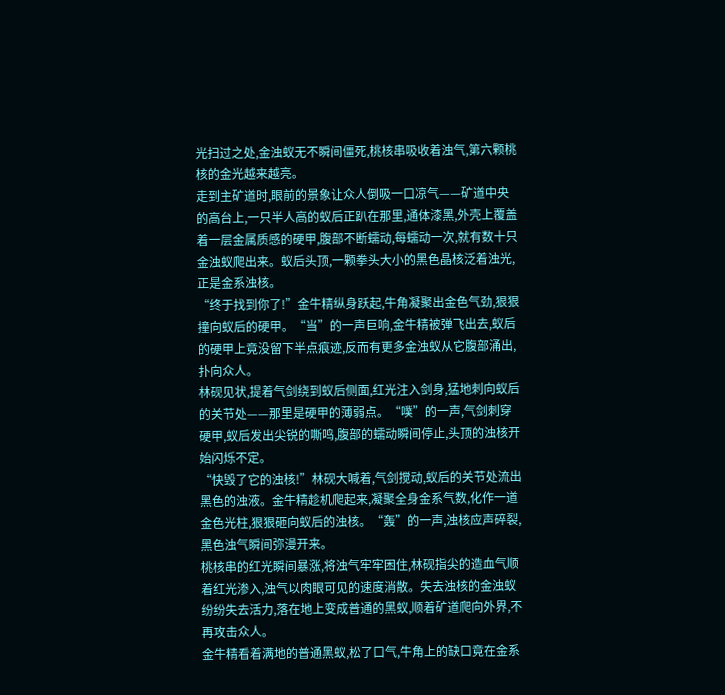光扫过之处,金浊蚁无不瞬间僵死,桃核串吸收着浊气,第六颗桃核的金光越来越亮。
走到主矿道时,眼前的景象让众人倒吸一口凉气——矿道中央的高台上,一只半人高的蚁后正趴在那里,通体漆黑,外壳上覆盖着一层金属质感的硬甲,腹部不断蠕动,每蠕动一次,就有数十只金浊蚁爬出来。蚁后头顶,一颗拳头大小的黑色晶核泛着浊光,正是金系浊核。
“终于找到你了!”金牛精纵身跃起,牛角凝聚出金色气劲,狠狠撞向蚁后的硬甲。“当”的一声巨响,金牛精被弹飞出去,蚁后的硬甲上竟没留下半点痕迹,反而有更多金浊蚁从它腹部涌出,扑向众人。
林砚见状,提着气剑绕到蚁后侧面,红光注入剑身,猛地刺向蚁后的关节处——那里是硬甲的薄弱点。“噗”的一声,气剑刺穿硬甲,蚁后发出尖锐的嘶鸣,腹部的蠕动瞬间停止,头顶的浊核开始闪烁不定。
“快毁了它的浊核!”林砚大喊着,气剑搅动,蚁后的关节处流出黑色的浊液。金牛精趁机爬起来,凝聚全身金系气数,化作一道金色光柱,狠狠砸向蚁后的浊核。“轰”的一声,浊核应声碎裂,黑色浊气瞬间弥漫开来。
桃核串的红光瞬间暴涨,将浊气牢牢困住,林砚指尖的造血气顺着红光渗入,浊气以肉眼可见的速度消散。失去浊核的金浊蚁纷纷失去活力,落在地上变成普通的黑蚁,顺着矿道爬向外界,不再攻击众人。
金牛精看着满地的普通黑蚁,松了口气,牛角上的缺口竟在金系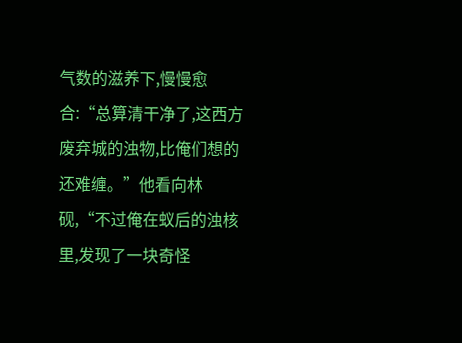气数的滋养下,慢慢愈合:“总算清干净了,这西方废弃城的浊物,比俺们想的还难缠。”他看向林砚,“不过俺在蚁后的浊核里,发现了一块奇怪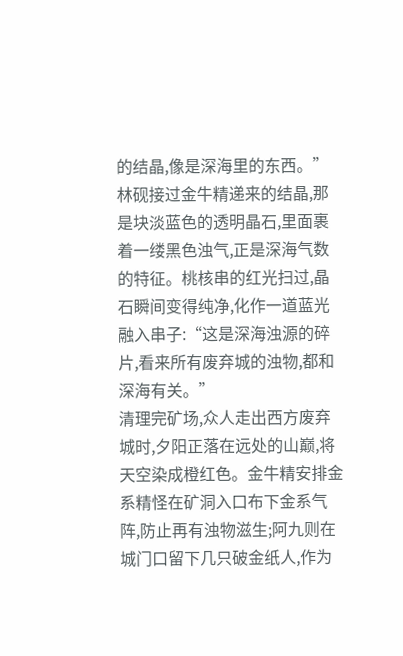的结晶,像是深海里的东西。”
林砚接过金牛精递来的结晶,那是块淡蓝色的透明晶石,里面裹着一缕黑色浊气,正是深海气数的特征。桃核串的红光扫过,晶石瞬间变得纯净,化作一道蓝光融入串子:“这是深海浊源的碎片,看来所有废弃城的浊物,都和深海有关。”
清理完矿场,众人走出西方废弃城时,夕阳正落在远处的山巅,将天空染成橙红色。金牛精安排金系精怪在矿洞入口布下金系气阵,防止再有浊物滋生;阿九则在城门口留下几只破金纸人,作为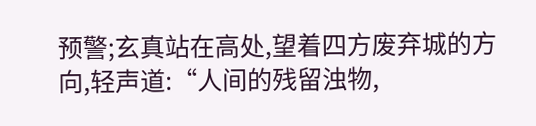预警;玄真站在高处,望着四方废弃城的方向,轻声道:“人间的残留浊物,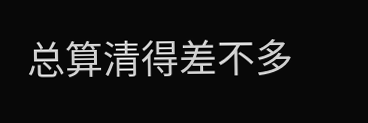总算清得差不多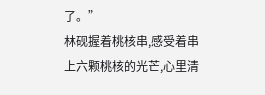了。”
林砚握着桃核串,感受着串上六颗桃核的光芒,心里清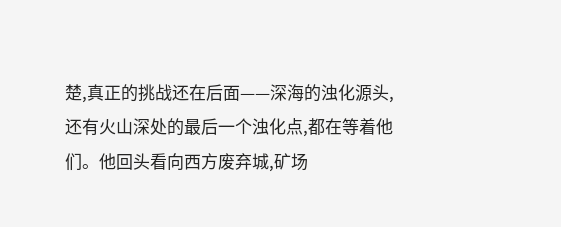楚,真正的挑战还在后面——深海的浊化源头,还有火山深处的最后一个浊化点,都在等着他们。他回头看向西方废弃城,矿场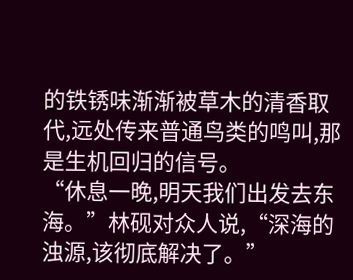的铁锈味渐渐被草木的清香取代,远处传来普通鸟类的鸣叫,那是生机回归的信号。
“休息一晚,明天我们出发去东海。”林砚对众人说,“深海的浊源,该彻底解决了。”